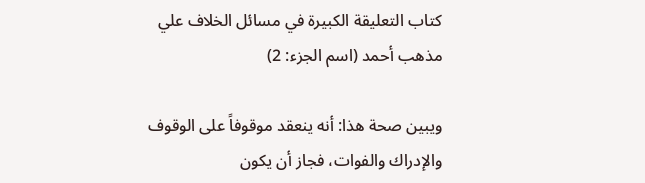كتاب التعليقة الكبيرة في مسائل الخلاف علي مذهب أحمد (اسم الجزء: 2)

ويبين صحة هذا: أنه ينعقد موقوفاً على الوقوف والإدراك والفوات، فجاز أن يكون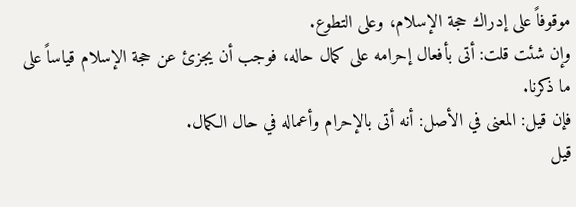موقوفاً على إدراك حجة الإسلام، وعلى التطوع.
وإن شئت قلت: أتى بأفعال إحرامه على كمال حاله، فوجب أن يجزئ عن حجة الإسلام قياساً على ما ذكرنا.
فإن قيل: المعنى في الأصل: أنه أتى بالإحرام وأعماله في حال الكمال.
قيل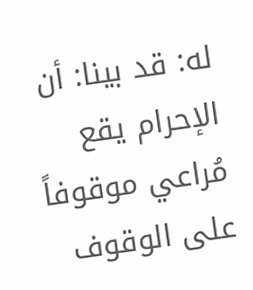له: قد بينا: أن الإحرام يقع مُراعي موقوفاً على الوقوف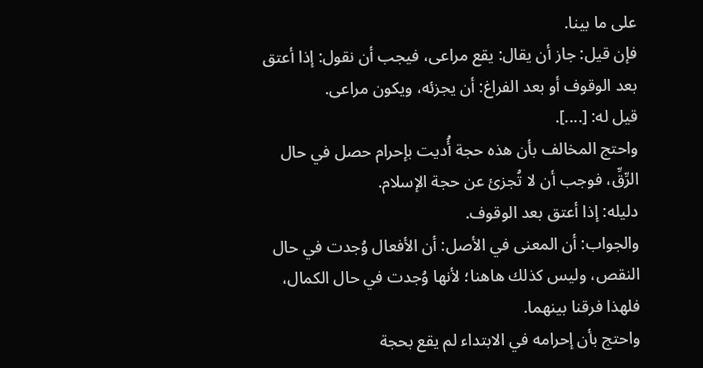على ما بينا.
فإن قيل: جاز أن يقال: يقع مراعى، فيجب أن نقول: إذا أعتق بعد الوقوف أو بعد الفراغ: أن يجزئه، ويكون مراعى.
قيل له: [....].
واحتج المخالف بأن هذه حجة أُديت بإحرام حصل في حال الرِّقِّ، فوجب أن لا تُجزئ عن حجة الإسلام.
دليله: إذا أعتق بعد الوقوف.
والجواب: أن المعنى في الأصل: أن الأفعال وُجدت في حال النقص، وليس كذلك هاهنا؛ لأنها وُجدت في حال الكمال، فلهذا فرقنا بينهما.
واحتج بأن إحرامه في الابتداء لم يقع بحجة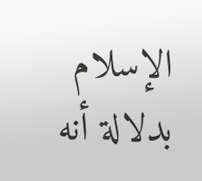الإسلام بدلالة أنه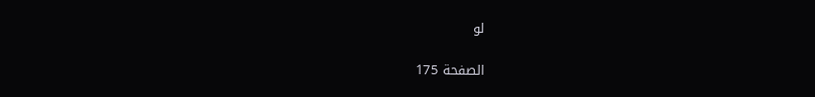لو

الصفحة 175